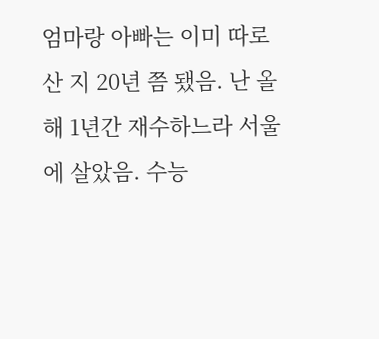엄마랑 아빠는 이미 따로 산 지 20년 쯤 됐음. 난 올해 1년간 재수하느라 서울에 살았음. 수능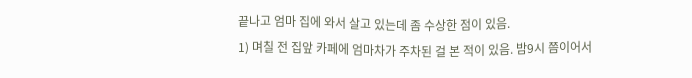끝나고 엄마 집에 와서 살고 있는데 좀 수상한 점이 있음.
1) 며칠 전 집앞 카페에 엄마차가 주차된 걸 본 적이 있음. 밤9시 쯤이어서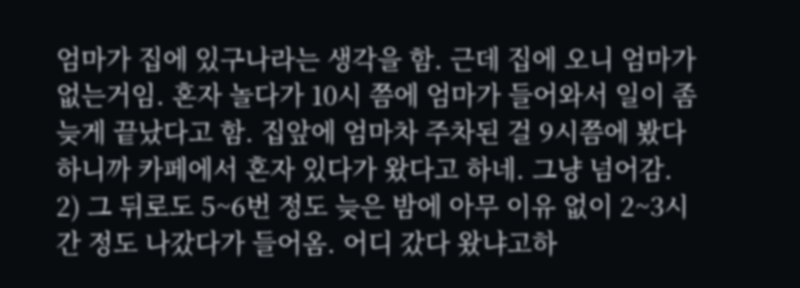엄마가 집에 있구나라는 생각을 함. 근데 집에 오니 엄마가 없는거임. 혼자 놀다가 10시 쯤에 엄마가 들어와서 일이 좀 늦게 끝났다고 함. 집앞에 엄마차 주차된 걸 9시쯤에 봤다 하니까 카페에서 혼자 있다가 왔다고 하네. 그냥 넘어감.
2) 그 뒤로도 5~6번 정도 늦은 밤에 아무 이유 없이 2~3시간 정도 나갔다가 들어옴. 어디 갔다 왔냐고하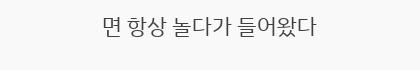면 항상 놀다가 들어왔다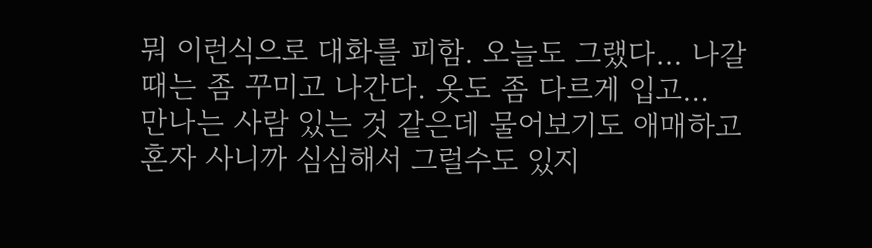뭐 이런식으로 대화를 피함. 오늘도 그랬다… 나갈 때는 좀 꾸미고 나간다. 옷도 좀 다르게 입고…
만나는 사람 있는 것 같은데 물어보기도 애매하고 혼자 사니까 심심해서 그럴수도 있지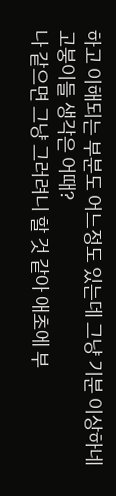하고 이해되는 부분도 어느정도 있는데 그냥 기분 이상하네 고붕이들 생각은 어때?
나 같으면 그냥 그러려니 할 것 같아 애초에 부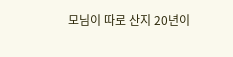모님이 따로 산지 20년이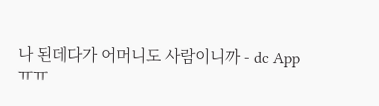나 된데다가 어머니도 사람이니까 - dc App
ㅠㅠ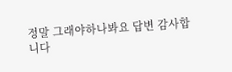정말 그래야하나봐요 답변 감사합니다